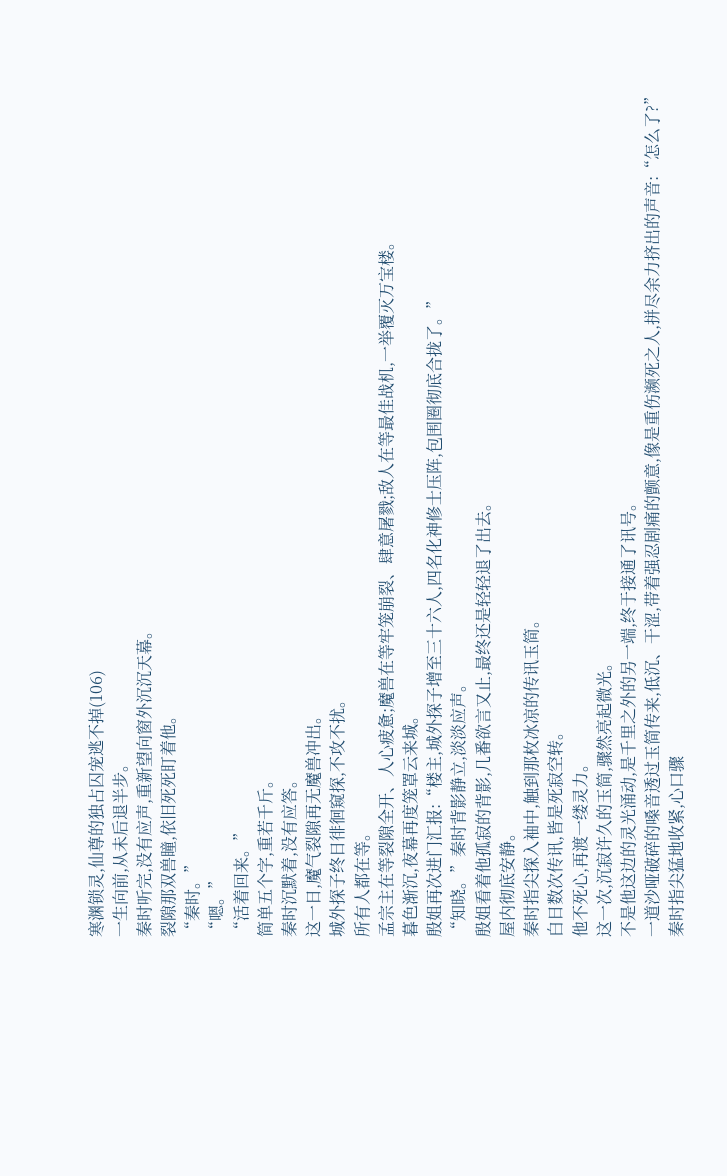寒渊锁灵,仙尊的独占囚宠逃不掉(106)
一生向前,从未后退半步。
秦时听完,没有应声,重新望向窗外沉沉天幕。
裂隙那双兽瞳,依旧死死盯着他。
“秦时。”
“嗯。”
“活着回来。”
简单五个字,重若千斤。
秦时沉默着,没有应答。
这一日,魔气裂隙再无魔兽冲出。
城外探子终日徘徊窥探,不攻不扰。
所有人都在等。
孟宗主在等裂隙全开、人心疲惫;魔兽在等牢笼崩裂、肆意屠戮;敌人在等最佳战机,一举覆灭万宝楼。
暮色渐沉,夜幕再度笼罩云来城。
殷姐再次进门汇报:“楼主,城外探子增至三十六人,四名化神修士压阵,包围圈彻底合拢了。”
“知晓。”秦时背影静立,淡淡应声。
殷姐看着他孤寂的背影,几番欲言又止,最终还是轻轻退了出去。
屋内彻底安静。
秦时指尖探入袖中,触到那枚冰凉的传讯玉简。
白日数次传讯,皆是死寂空转。
他不死心,再渡一缕灵力。
这一次,沉寂许久的玉简,骤然亮起微光。
不是他这边的灵光涌动,是千里之外的另一端,终于接通了讯号。
一道沙哑破碎的嗓音透过玉简传来,低沉、干涩,带着强忍剧痛的颤意,像是重伤濒死之人,拼尽余力挤出的声音:“怎么了?”
秦时指尖猛地收紧,心口骤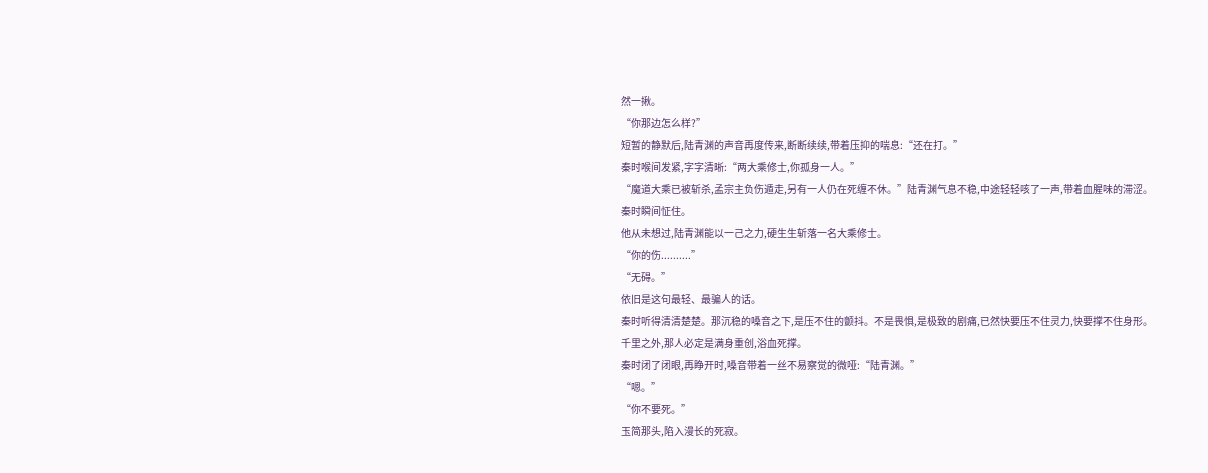然一揪。
“你那边怎么样?”
短暂的静默后,陆青渊的声音再度传来,断断续续,带着压抑的喘息:“还在打。”
秦时喉间发紧,字字清晰:“两大乘修士,你孤身一人。”
“魔道大乘已被斩杀,孟宗主负伤遁走,另有一人仍在死缠不休。”陆青渊气息不稳,中途轻轻咳了一声,带着血腥味的滞涩。
秦时瞬间怔住。
他从未想过,陆青渊能以一己之力,硬生生斩落一名大乘修士。
“你的伤..........”
“无碍。”
依旧是这句最轻、最骗人的话。
秦时听得清清楚楚。那沉稳的嗓音之下,是压不住的颤抖。不是畏惧,是极致的剧痛,已然快要压不住灵力,快要撑不住身形。
千里之外,那人必定是满身重创,浴血死撑。
秦时闭了闭眼,再睁开时,嗓音带着一丝不易察觉的微哑:“陆青渊。”
“嗯。”
“你不要死。”
玉简那头,陷入漫长的死寂。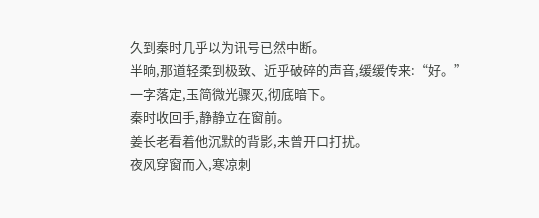久到秦时几乎以为讯号已然中断。
半晌,那道轻柔到极致、近乎破碎的声音,缓缓传来:“好。”
一字落定,玉简微光骤灭,彻底暗下。
秦时收回手,静静立在窗前。
姜长老看着他沉默的背影,未曾开口打扰。
夜风穿窗而入,寒凉刺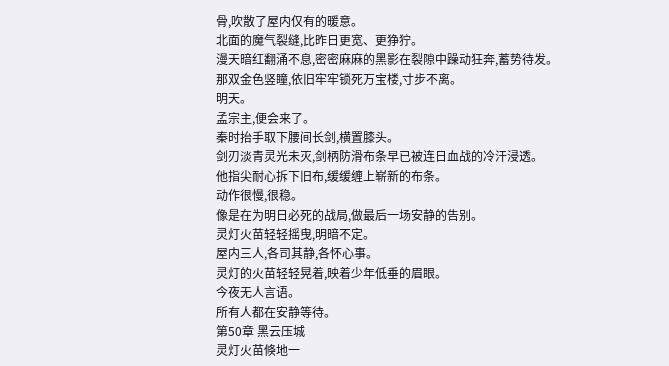骨,吹散了屋内仅有的暖意。
北面的魔气裂缝,比昨日更宽、更狰狞。
漫天暗红翻涌不息,密密麻麻的黑影在裂隙中躁动狂奔,蓄势待发。
那双金色竖瞳,依旧牢牢锁死万宝楼,寸步不离。
明天。
孟宗主,便会来了。
秦时抬手取下腰间长剑,横置膝头。
剑刃淡青灵光未灭,剑柄防滑布条早已被连日血战的冷汗浸透。
他指尖耐心拆下旧布,缓缓缠上崭新的布条。
动作很慢,很稳。
像是在为明日必死的战局,做最后一场安静的告别。
灵灯火苗轻轻摇曳,明暗不定。
屋内三人,各司其静,各怀心事。
灵灯的火苗轻轻晃着,映着少年低垂的眉眼。
今夜无人言语。
所有人都在安静等待。
第50章 黑云压城
灵灯火苗倏地一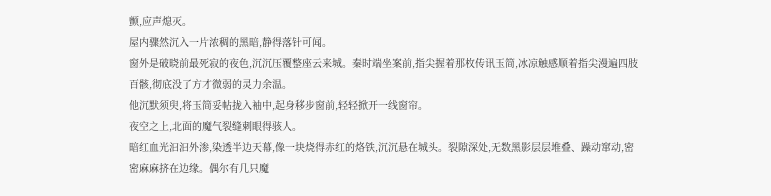颤,应声熄灭。
屋内骤然沉入一片浓稠的黑暗,静得落针可闻。
窗外是破晓前最死寂的夜色,沉沉压覆整座云来城。秦时端坐案前,指尖握着那枚传讯玉简,冰凉触感顺着指尖漫遍四肢百骸,彻底没了方才微弱的灵力余温。
他沉默须臾,将玉简妥帖拢入袖中,起身移步窗前,轻轻掀开一线窗帘。
夜空之上,北面的魔气裂缝刺眼得骇人。
暗红血光汩汩外渗,染透半边天幕,像一块烧得赤红的烙铁,沉沉悬在城头。裂隙深处,无数黑影层层堆叠、躁动窜动,密密麻麻挤在边缘。偶尔有几只魔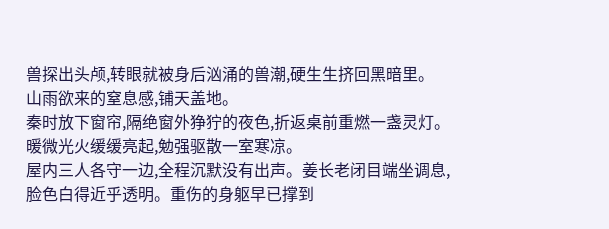兽探出头颅,转眼就被身后汹涌的兽潮,硬生生挤回黑暗里。
山雨欲来的窒息感,铺天盖地。
秦时放下窗帘,隔绝窗外狰狞的夜色,折返桌前重燃一盏灵灯。
暖微光火缓缓亮起,勉强驱散一室寒凉。
屋内三人各守一边,全程沉默没有出声。姜长老闭目端坐调息,脸色白得近乎透明。重伤的身躯早已撑到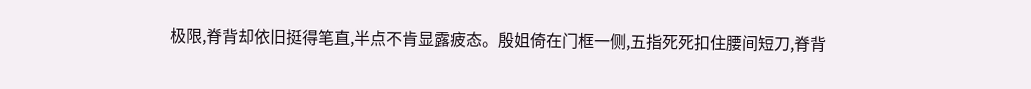极限,脊背却依旧挺得笔直,半点不肯显露疲态。殷姐倚在门框一侧,五指死死扣住腰间短刀,脊背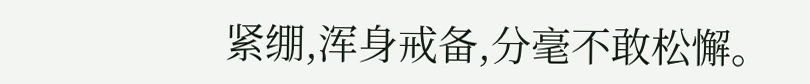紧绷,浑身戒备,分毫不敢松懈。